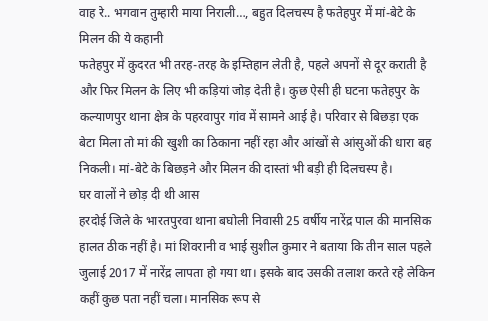वाह रे.. भगवान तुम्हारी माया निराली…, बहुत दिलचस्प है फतेहपुर में मां-बेटे के मिलन की ये कहानी
फतेहपुर में कुदरत भी तरह-तरह के इम्तिहान लेती है, पहले अपनों से दूर कराती है और फिर मिलन के लिए भी कड़ियां जोड़ देती है। कुछ ऐसी ही घटना फतेहपुर के कल्याणपुर थाना क्षेत्र के पहरवापुर गांव में सामने आई है। परिवार से बिछड़ा एक बेटा मिला तो मां की खुशी का ठिकाना नहीं रहा और आंखों से आंसुओं की धारा बह निकली। मां-बेटे के बिछड़ने और मिलन की दास्तां भी बड़ी ही दिलचस्प है।
घर वालों ने छोड़ दी थी आस
हरदोई जिले के भारतपुरवा थाना बघोली निवासी 25 वर्षीय नारेंद्र पाल की मानसिक हालत ठीक नहीं है। मां शिवरानी व भाई सुशील कुमार ने बताया कि तीन साल पहले जुलाई 2017 में नारेंद्र लापता हो गया था। इसके बाद उसकी तलाश करते रहे लेकिन कहीं कुछ पता नहीं चला। मानसिक रूप से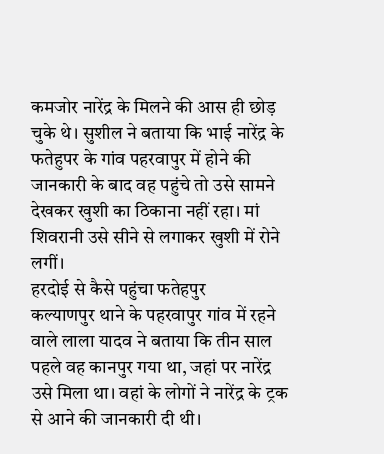कमजोर नारेंद्र के मिलने की आस ही छोड़ चुके थे। सुशील ने बताया कि भाई नारेंद्र के फतेहुपर के गांव पहरवापुर में होने की जानकारी के बाद वह पहुंचे तो उसे सामने देखकर खुशी का ठिकाना नहीं रहा। मां शिवरानी उसे सीने से लगाकर खुशी में रोने लगीं।
हरदोई से कैसे पहुंचा फतेहपुर
कल्याणपुर थाने के पहरवापुर गांव में रहने वाले लाला यादव ने बताया कि तीन साल पहले वह कानपुर गया था, जहां पर नारेंद्र उसे मिला था। वहां के लोगों ने नारेंद्र के ट्रक से आने की जानकारी दी थी।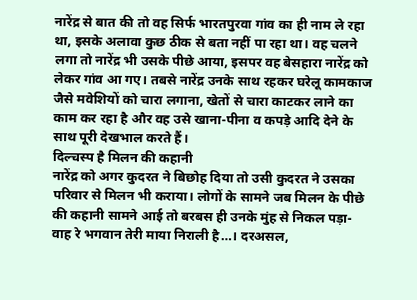नारेंद्र से बात की तो वह सिर्फ भारतपुरवा गांव का ही नाम ले रहा था, इसके अलावा कुछ ठीक से बता नहीं पा रहा था। वह चलने लगा तो नारेंद्र भी उसके पीछे आया, इसपर वह बेसहारा नारेंद्र को लेकर गांव आ गए। तबसे नारेंद्र उनके साथ रहकर घरेलू कामकाज जैसे मवेशियों को चारा लगाना, खेतों से चारा काटकर लाने का काम कर रहा है और वह उसे खाना-पीना व कपड़े आदि देने के साथ पूरी देखभाल करते हैं।
दिल्चस्प है मिलन की कहानी
नारेंद्र को अगर कुदरत ने बिछोह दिया तो उसी कुदरत ने उसका परिवार से मिलन भी कराया। लोगों के सामने जब मिलन के पीछे की कहानी सामने आई तो बरबस ही उनके मुंह से निकल पड़ा- वाह रे भगवान तेरी माया निराली है…। दरअसल,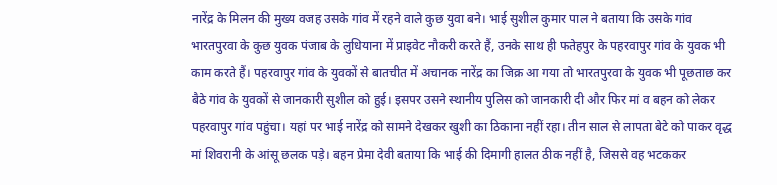नारेंद्र के मिलन की मुख्य वजह उसके गांव में रहने वाले कुछ युवा बने। भाई सुशील कुमार पाल ने बताया कि उसके गांव भारतपुरवा के कुछ युवक पंजाब के लुधियाना में प्राइवेट नौकरी करते हैं, उनके साथ ही फतेहपुर के पहरवापुर गांव के युवक भी काम करते हैं। पहरवापुर गांव के युवकों से बातचीत में अचानक नारेंद्र का जिक्र आ गया तो भारतपुरवा के युवक भी पूछताछ कर बैठे गांव के युवकों से जानकारी सुशील को हुई। इसपर उसने स्थानीय पुलिस को जानकारी दी और फिर मां व बहन को लेकर पहरवापुर गांव पहुंचा। यहां पर भाई नारेंद्र को सामने देखकर खुशी का ठिकाना नहीं रहा। तीन साल से लापता बेटे को पाकर वृद्ध मां शिवरानी के आंसू छलक पड़े। बहन प्रेमा देवी बताया कि भाई की दिमागी हालत ठीक नहीं है, जिससे वह भटककर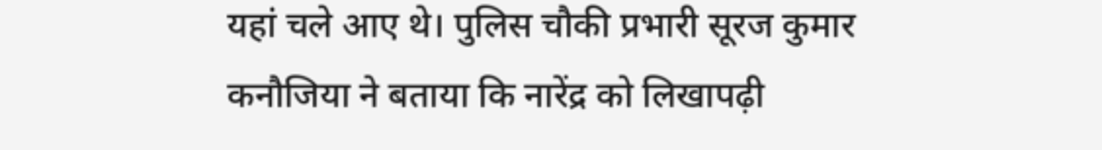यहां चले आए थे। पुलिस चौकी प्रभारी सूरज कुमार कनौजिया ने बताया कि नारेंद्र को लिखापढ़ी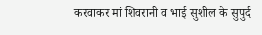करवाकर मां शिवरानी व भाई सुशील के सुपुर्द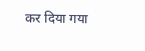कर दिया गया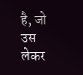है, जो उस लेकर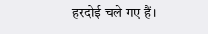हरदोई चले गए हैं।